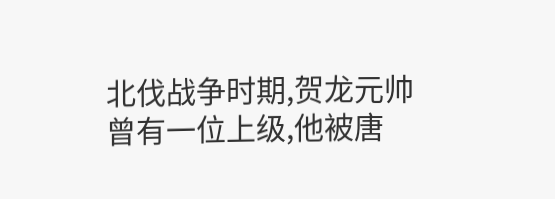北伐战争时期,贺龙元帅曾有一位上级,他被唐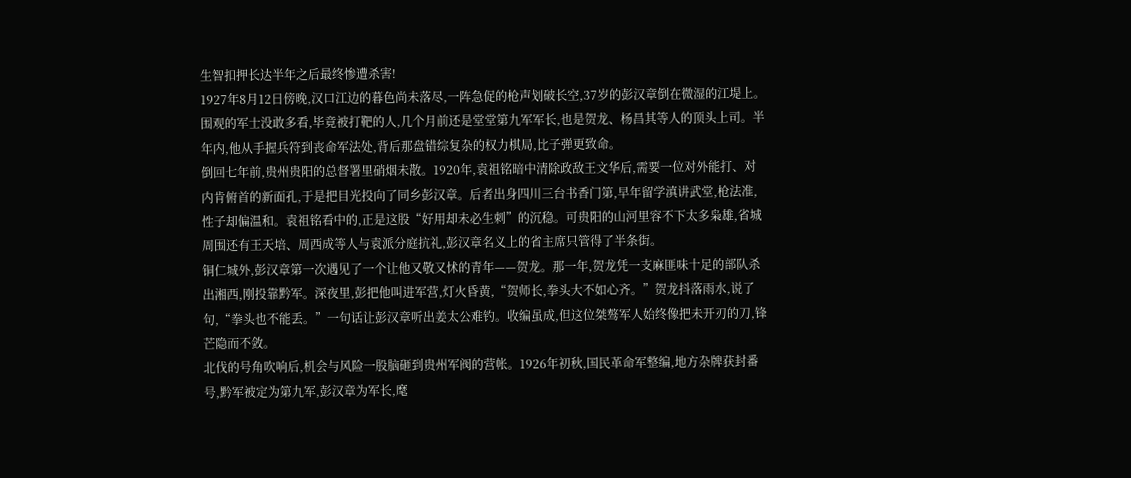生智扣押长达半年之后最终惨遭杀害!
1927年8月12日傍晚,汉口江边的暮色尚未落尽,一阵急促的枪声划破长空,37岁的彭汉章倒在微湿的江堤上。围观的军士没敢多看,毕竟被打靶的人,几个月前还是堂堂第九军军长,也是贺龙、杨昌其等人的顶头上司。半年内,他从手握兵符到丧命军法处,背后那盘错综复杂的权力棋局,比子弹更致命。
倒回七年前,贵州贵阳的总督署里硝烟未散。1920年,袁祖铭暗中清除政敌王文华后,需要一位对外能打、对内肯俯首的新面孔,于是把目光投向了同乡彭汉章。后者出身四川三台书香门第,早年留学滇讲武堂,枪法准,性子却偏温和。袁祖铭看中的,正是这股“好用却未必生刺”的沉稳。可贵阳的山河里容不下太多枭雄,省城周围还有王天培、周西成等人与袁派分庭抗礼,彭汉章名义上的省主席只管得了半条街。
铜仁城外,彭汉章第一次遇见了一个让他又敬又怵的青年——贺龙。那一年,贺龙凭一支麻匪味十足的部队杀出湘西,刚投靠黔军。深夜里,彭把他叫进军营,灯火昏黄,“贺师长,拳头大不如心齐。”贺龙抖落雨水,说了句,“拳头也不能丢。”一句话让彭汉章听出姜太公难钓。收编虽成,但这位桀骜军人始终像把未开刃的刀,锋芒隐而不敛。
北伐的号角吹响后,机会与风险一股脑砸到贵州军阀的营帐。1926年初秋,国民革命军整编,地方杂牌获封番号,黔军被定为第九军,彭汉章为军长,麾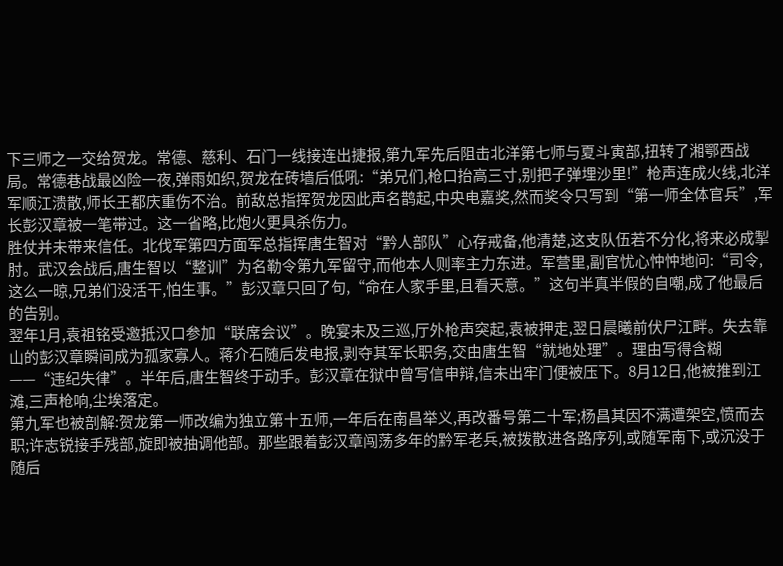下三师之一交给贺龙。常德、慈利、石门一线接连出捷报,第九军先后阻击北洋第七师与夏斗寅部,扭转了湘鄂西战局。常德巷战最凶险一夜,弹雨如织,贺龙在砖墙后低吼:“弟兄们,枪口抬高三寸,别把子弹埋沙里!”枪声连成火线,北洋军顺江溃散,师长王都庆重伤不治。前敌总指挥贺龙因此声名鹊起,中央电嘉奖,然而奖令只写到“第一师全体官兵”,军长彭汉章被一笔带过。这一省略,比炮火更具杀伤力。
胜仗并未带来信任。北伐军第四方面军总指挥唐生智对“黔人部队”心存戒备,他清楚,这支队伍若不分化,将来必成掣肘。武汉会战后,唐生智以“整训”为名勒令第九军留守,而他本人则率主力东进。军营里,副官忧心忡忡地问:“司令,这么一晾,兄弟们没活干,怕生事。”彭汉章只回了句,“命在人家手里,且看天意。”这句半真半假的自嘲,成了他最后的告别。
翌年1月,袁祖铭受邀抵汉口参加“联席会议”。晚宴未及三巡,厅外枪声突起,袁被押走,翌日晨曦前伏尸江畔。失去靠山的彭汉章瞬间成为孤家寡人。蒋介石随后发电报,剥夺其军长职务,交由唐生智“就地处理”。理由写得含糊——“违纪失律”。半年后,唐生智终于动手。彭汉章在狱中曾写信申辩,信未出牢门便被压下。8月12日,他被推到江滩,三声枪响,尘埃落定。
第九军也被剖解:贺龙第一师改编为独立第十五师,一年后在南昌举义,再改番号第二十军;杨昌其因不满遭架空,愤而去职;许志锐接手残部,旋即被抽调他部。那些跟着彭汉章闯荡多年的黔军老兵,被拨散进各路序列,或随军南下,或沉没于随后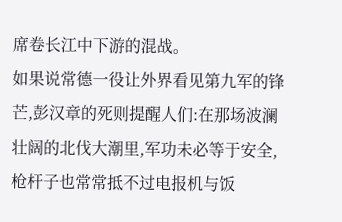席卷长江中下游的混战。
如果说常德一役让外界看见第九军的锋芒,彭汉章的死则提醒人们:在那场波澜壮阔的北伐大潮里,军功未必等于安全,枪杆子也常常抵不过电报机与饭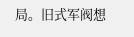局。旧式军阀想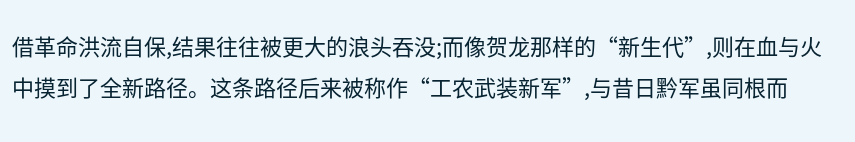借革命洪流自保,结果往往被更大的浪头吞没;而像贺龙那样的“新生代”,则在血与火中摸到了全新路径。这条路径后来被称作“工农武装新军”,与昔日黔军虽同根而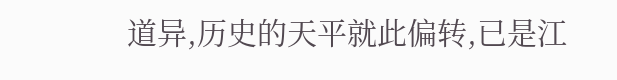道异,历史的天平就此偏转,已是江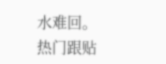水难回。
热门跟贴